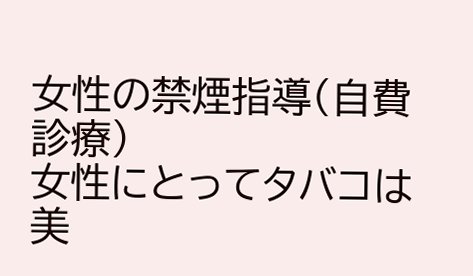女性の禁煙指導(自費診療)
女性にとってタバコは美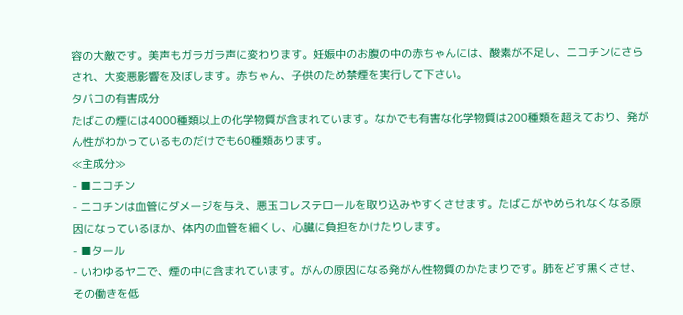容の大敵です。美声もガラガラ声に変わります。妊娠中のお腹の中の赤ちゃんには、酸素が不足し、ニコチンにさらされ、大変悪影響を及ぼします。赤ちゃん、子供のため禁煙を実行して下さい。
タバコの有害成分
たばこの煙には4000種類以上の化学物質が含まれています。なかでも有害な化学物質は200種類を超えており、発がん性がわかっているものだけでも60種類あります。
≪主成分≫
- ■ニコチン
- ニコチンは血管にダメージを与え、悪玉コレステロールを取り込みやすくさせます。たばこがやめられなくなる原因になっているほか、体内の血管を細くし、心臓に負担をかけたりします。
- ■タール
- いわゆるヤニで、煙の中に含まれています。がんの原因になる発がん性物質のかたまりです。肺をどす黒くさせ、その働きを低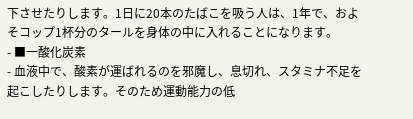下させたりします。1日に20本のたばこを吸う人は、1年で、およそコップ1杯分のタールを身体の中に入れることになります。
- ■一酸化炭素
- 血液中で、酸素が運ばれるのを邪魔し、息切れ、スタミナ不足を起こしたりします。そのため運動能力の低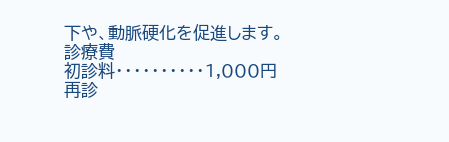下や、動脈硬化を促進します。
診療費
初診料・・・・・・・・・・1,000円
再診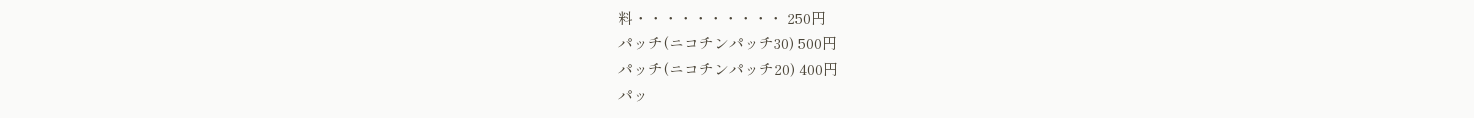料・・・・・・・・・・ 250円
パッチ(ニコチンパッチ30) 500円
パッチ(ニコチンパッチ20) 400円
パッ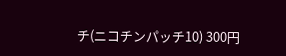チ(ニコチンパッチ10) 300円